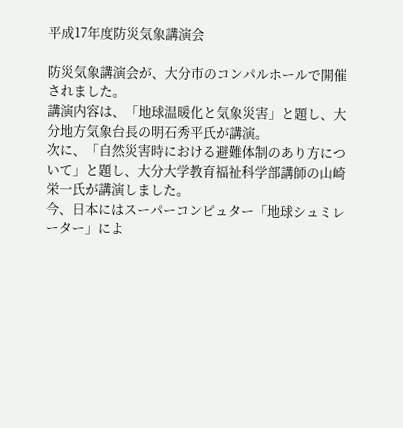平成17年度防災気象講演会

防災気象講演会が、大分市のコンパルホールで開催されました。
講演内容は、「地球温暖化と気象災害」と題し、大分地方気象台長の明石秀平氏が講演。
次に、「自然災害時における避難体制のあり方について」と題し、大分大学教育福祉科学部講師の山崎栄一氏が講演しました。
今、日本にはスーパーコンピュター「地球シュミレーター」によ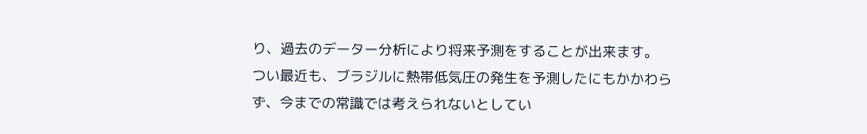り、過去のデーター分析により将来予測をすることが出来ます。
つい最近も、ブラジルに熱帯低気圧の発生を予測したにもかかわらず、今までの常識では考えられないとしてい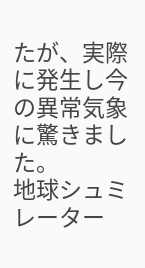たが、実際に発生し今の異常気象に驚きました。
地球シュミレーター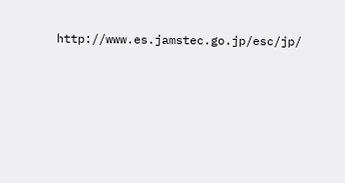http://www.es.jamstec.go.jp/esc/jp/